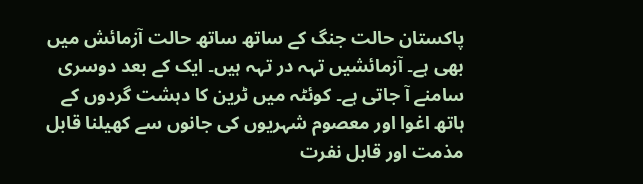پاکستان حالت جنگ کے ساتھ ساتھ حالت آزمائش میں بھی ہے۔ آزمائشیں تہہ در تہہ ہیں۔ ایک کے بعد دوسری سامنے آ جاتی ہے۔ کوئٹہ میں ٹرین کا دہشت گردوں کے ہاتھ اغوا اور معصوم شہریوں کی جانوں سے کھیلنا قابل مذمت اور قابل نفرت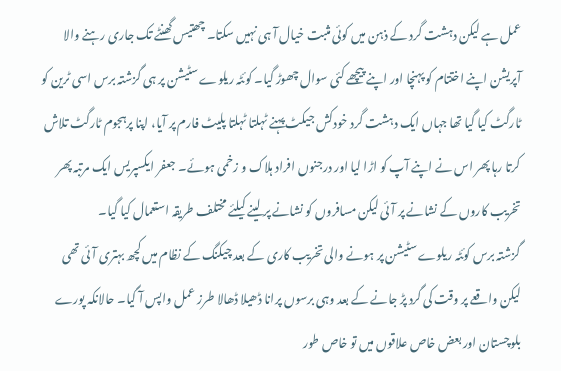عمل ہے لیکن دہشت گرد کے ذہن میں کوئی مثبت خیال آ ہی نہیں سکتا۔ چھتیس گھنٹے تک جاری رہنے والا آپریشن اپنے اختتام کو پہنچا اور اپنے پیچھے کئی سوال چھوڑ گیا۔ کوئٹہ ریلوے سٹیشن پر ہی گزشتہ برس اسی ٹرین کو ٹارگٹ کیا گیا تھا جہاں ایک دہشت گرد خودکش جیکٹ پہنے ٹہلتا ٹہلتا پلیٹ فارم پر آیا، اپنا پرہجوم ٹارگٹ تلاش کرتا رہا پھر اس نے اپنے آپ کو اڑا لیا اور درجنوں افراد ہلاک و زخمی ہوئے۔ جعفر ایکسپریس ایک مرتبہ پھر تخریب کاروں کے نشانے پر آئی لیکن مسافروں کو نشانے پر لینے کیلئے مختلف طریقہ استعمال کیا گیا۔
گزشتہ برس کوئٹہ ریلوے سٹیشن پر ہونے والی تخریب کاری کے بعد چیکنگ کے نظام میں کچھ بہتری آئی تھی لیکن واقعے پر وقت کی گرد پڑ جانے کے بعد وہی برسوں پرانا ڈھیلا ڈھالا طرز عمل واپس آ گیا۔ حالانکہ پورے بلوچستان اور بعض خاص علاقوں میں تو خاص طور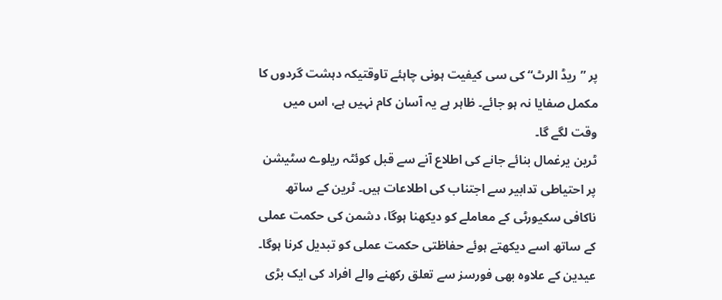پر ”ریڈ الرٹ“ کی سی کیفیت ہونی چاہئے تاوقتیکہ دہشت گردوں کا مکمل صفایا نہ ہو جائے۔ ظاہر ہے یہ آسان کام نہیں ہے، اس میں وقت لگے گا۔
ٹرین یرغمال بنائے جانے کی اطلاع آنے سے قبل کوئٹہ ریلوے سٹیشن پر احتیاطی تدابیر سے اجتناب کی اطلاعات ہیں۔ ٹرین کے ساتھ ناکافی سکیورٹی کے معاملے کو دیکھنا ہوگا، دشمن کی حکمت عملی کے ساتھ اسے دیکھتے ہوئے حفاظتی حکمت عملی کو تبدیل کرنا ہوگا۔ عیدین کے علاوہ بھی فورسز سے تعلق رکھنے والے افراد کی ایک بڑی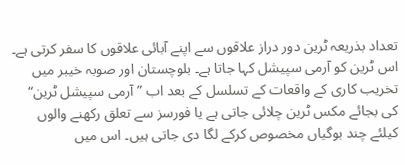تعداد بذریعہ ٹرین دور دراز علاقوں سے اپنے آبائی علاقوں کا سفر کرتی ہے۔ اس ٹرین کو آرمی سپیشل کہا جاتا ہے۔ بلوچستان اور صوبہ خیبر میں تخریب کاری کے واقعات کے تسلسل کے بعد اب ”آرمی سپیشل ٹرین“ کی بجائے مکس ٹرین چلائی جاتی ہے یا فورسز سے تعلق رکھنے والوں کیلئے چند بوگیاں مخصوص کرکے لگا دی جاتی ہیں۔ اس میں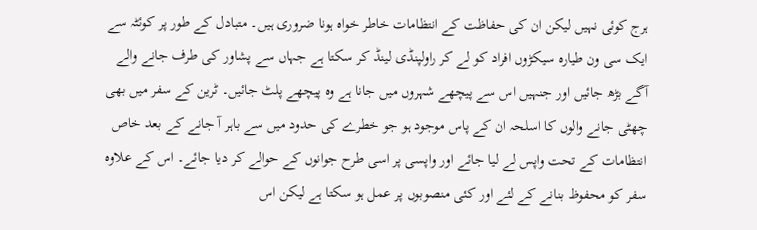ہرج کوئی نہیں لیکن ان کی حفاظت کے انتظامات خاطر خواہ ہونا ضروری ہیں۔ متبادل کے طور پر کوئٹہ سے ایک سی ون طیارہ سیکڑوں افراد کو لے کر راولپنڈی لینڈ کر سکتا ہے جہاں سے پشاور کی طرف جانے والے آگے بڑھ جائیں اور جنہیں اس سے پیچھے شہروں میں جانا ہے وہ پیچھے پلٹ جائیں۔ ٹرین کے سفر میں بھی چھٹی جانے والوں کا اسلحہ ان کے پاس موجود ہو جو خطرے کی حدود میں سے باہر آ جانے کے بعد خاص انتظامات کے تحت واپس لے لیا جائے اور واپسی پر اسی طرح جوانوں کے حوالے کر دیا جائے۔ اس کے علاوہ سفر کو محفوظ بنانے کے لئے اور کئی منصوبوں پر عمل ہو سکتا ہے لیکن اس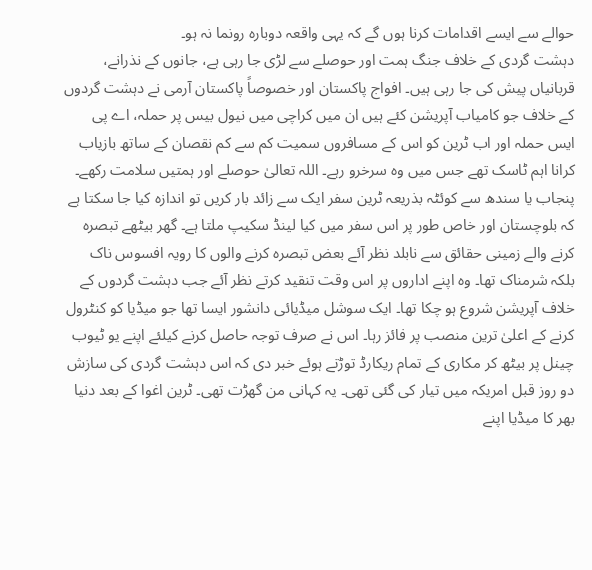حوالے سے ایسے اقدامات کرنا ہوں گے کہ یہی واقعہ دوبارہ رونما نہ ہو۔
دہشت گردی کے خلاف جنگ ہمت اور حوصلے سے لڑی جا رہی ہے، جانوں کے نذرانے، قربانیاں پیش کی جا رہی ہیں۔ افواج پاکستان اور خصوصاً پاکستان آرمی نے دہشت گردوں کے خلاف جو کامیاب آپریشن کئے ہیں ان میں کراچی میں نیول بیس پر حملہ، اے پی ایس حملہ اور اب ٹرین کو اس کے مسافروں سمیت کم سے کم نقصان کے ساتھ بازیاب کرانا اہم ٹاسک تھے جس میں وہ سرخرو رہے۔ اللہ تعالیٰ حوصلے اور ہمتیں سلامت رکھے۔
پنجاب یا سندھ سے کوئٹہ بذریعہ ٹرین سفر ایک سے زائد بار کریں تو اندازہ کیا جا سکتا ہے کہ بلوچستان اور خاص طور پر اس سفر میں کیا لینڈ سکیپ ملتا ہے۔ گھر بیٹھے تبصرہ کرنے والے زمینی حقائق سے نابلد نظر آئے بعض تبصرہ کرنے والوں کا رویہ افسوس ناک بلکہ شرمناک تھا۔ وہ اپنے اداروں پر اس وقت تنقید کرتے نظر آئے جب دہشت گردوں کے خلاف آپریشن شروع ہو چکا تھا۔ ایک سوشل میڈیائی دانشور ایسا تھا جو میڈیا کو کنٹرول کرنے کے اعلیٰ ترین منصب پر فائز رہا۔ اس نے صرف توجہ حاصل کرنے کیلئے اپنے یو ٹیوب چینل پر بیٹھ کر مکاری کے تمام ریکارڈ توڑتے ہوئے خبر دی کہ اس دہشت گردی کی سازش دو روز قبل امریکہ میں تیار کی گئی تھی۔ یہ کہانی من گھڑت تھی۔ ٹرین اغوا کے بعد دنیا بھر کا میڈیا اپنے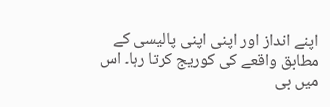اپنے انداز اور اپنی اپنی پالیسی کے مطابق واقعے کی کوریج کرتا رہا۔ اس میں بی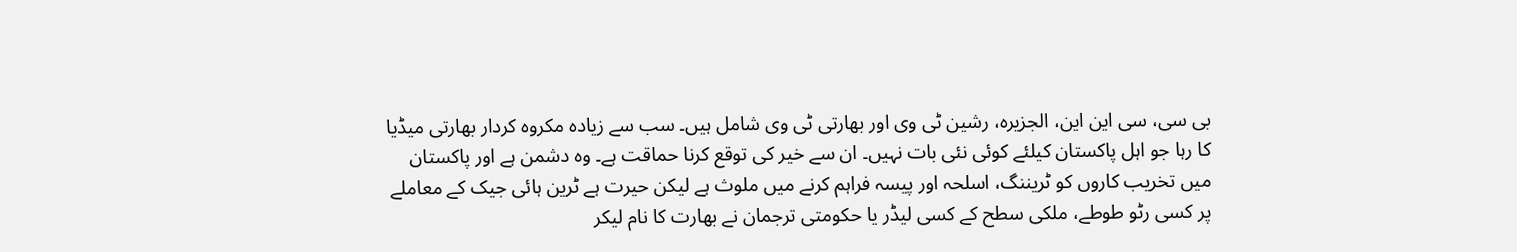بی سی، سی این این، الجزیرہ، رشین ٹی وی اور بھارتی ٹی وی شامل ہیں۔ سب سے زیادہ مکروہ کردار بھارتی میڈیا کا رہا جو اہل پاکستان کیلئے کوئی نئی بات نہیں۔ ان سے خیر کی توقع کرنا حماقت ہے۔ وہ دشمن ہے اور پاکستان میں تخریب کاروں کو ٹریننگ، اسلحہ اور پیسہ فراہم کرنے میں ملوث ہے لیکن حیرت ہے ٹرین ہائی جیک کے معاملے پر کسی رٹو طوطے، ملکی سطح کے کسی لیڈر یا حکومتی ترجمان نے بھارت کا نام لیکر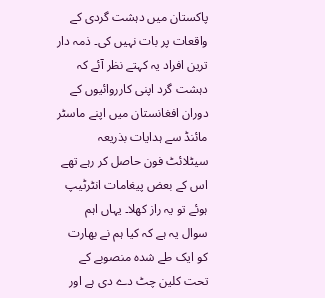پاکستان میں دہشت گردی کے واقعات پر بات نہیں کی۔ ذمہ دار ترین افراد یہ کہتے نظر آئے کہ دہشت گرد اپنی کارروائیوں کے دوران افغانستان میں اپنے ماسٹر مائنڈ سے ہدایات بذریعہ سیٹلائٹ فون حاصل کر رہے تھے اس کے بعض پیغامات انٹرٹیپ ہوئے تو یہ راز کھلا۔ یہاں اہم سوال یہ ہے کہ کیا ہم نے بھارت کو ایک طے شدہ منصوبے کے تحت کلین چٹ دے دی ہے اور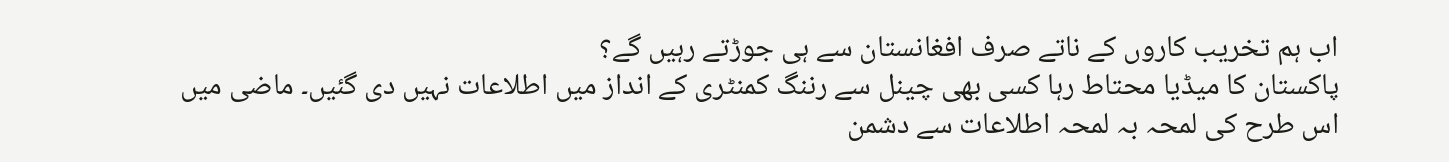اب ہم تخریب کاروں کے ناتے صرف افغانستان سے ہی جوڑتے رہیں گے؟
پاکستان کا میڈیا محتاط رہا کسی بھی چینل سے رننگ کمنٹری کے انداز میں اطلاعات نہیں دی گئیں۔ ماضی میں اس طرح کی لمحہ بہ لمحہ اطلاعات سے دشمن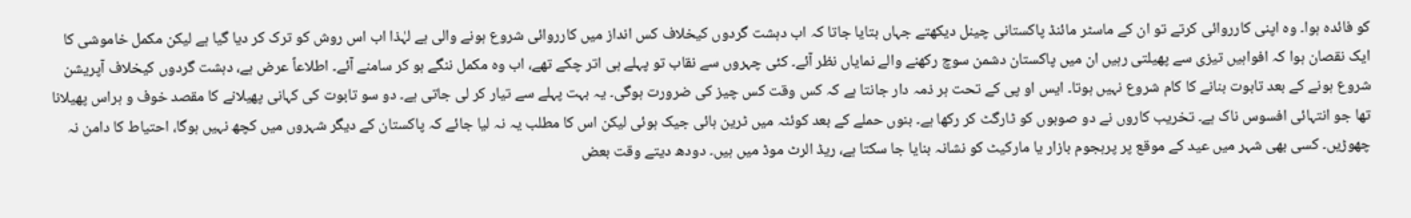کو فائدہ ہوا۔ وہ اپنی کارروائی کرتے تو ان کے ماسٹر مائنڈ پاکستانی چینل دیکھتے جہاں بتایا جاتا کہ اب دہشت گردوں کیخلاف کس انداز میں کارروائی شروع ہونے والی ہے لہٰذا اب اس روش کو ترک کر دیا گیا ہے لیکن مکمل خاموشی کا ایک نقصان ہوا کہ افواہیں تیزی سے پھیلتی رہیں ان میں پاکستان دشمن سوچ رکھنے والے نمایاں نظر آئے۔ کئی چہروں سے نقاب تو پہلے ہی اتر چکے تھے، اب وہ مکمل ننگے ہو کر سامنے آئے۔ اطلاعاً عرض ہے، دہشت گردوں کیخلاف آپریشن شروع ہونے کے بعد تابوت بنانے کا کام شروع نہیں ہوتا۔ ایس او پی کے تحت ہر ذمہ دار جانتا ہے کہ کس وقت کس چیز کی ضرورت ہوگی۔ یہ بہت پہلے سے تیار کر لی جاتی ہے۔ دو سو تابوت کی کہانی پھیلانے کا مقصد خوف و ہراس پھیلانا تھا جو انتہائی افسوس ناک ہے۔ تخریب کاروں نے دو صوبوں کو ٹارگٹ کر رکھا ہے۔ بنوں حملے کے بعد کوئٹہ میں ٹرین ہائی جیک ہوئی لیکن اس کا مطلب یہ نہ لیا جائے کہ پاکستان کے دیگر شہروں میں کچھ نہیں ہوگا، احتیاط کا دامن نہ چھوڑیں۔ کسی بھی شہر میں عید کے موقع پر پرہجوم بازار یا مارکیٹ کو نشانہ بنایا جا سکتا ہے، ریڈ الرٹ موڈ میں ہیں۔ دودھ دیتے وقت بعض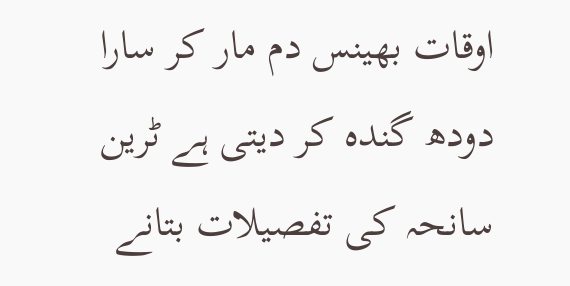اوقات بھینس دم مار کر سارا دودھ گندہ کر دیتی ہے ٹرین سانحہ کی تفصیلات بتانے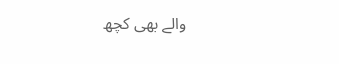والے بھی کچھ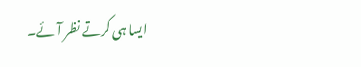ایسا ہی کرتے نظر آئے۔